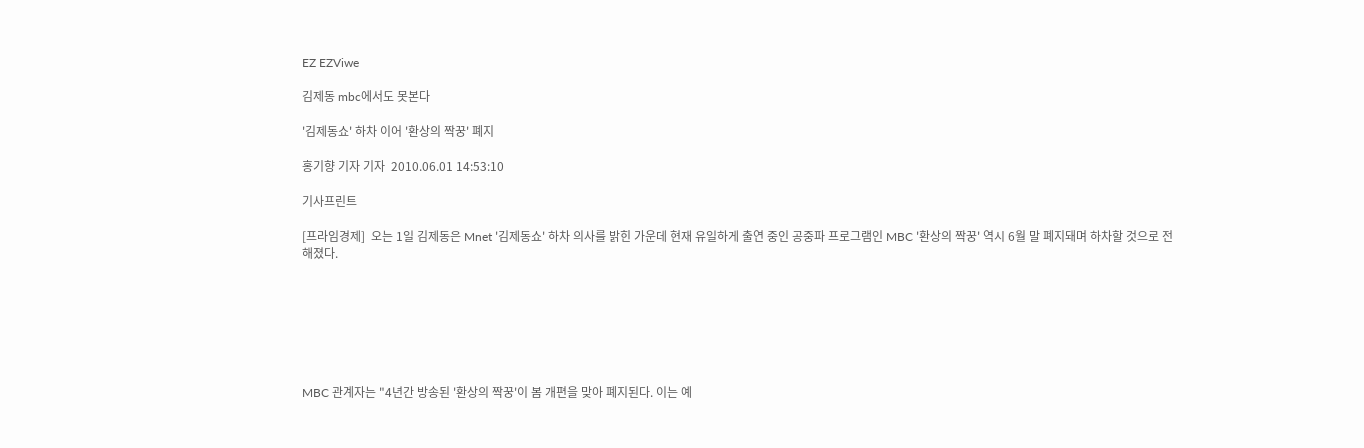EZ EZViwe

김제동 mbc에서도 못본다

'김제동쇼' 하차 이어 '환상의 짝꿍' 폐지

홍기향 기자 기자  2010.06.01 14:53:10

기사프린트

[프라임경제]  오는 1일 김제동은 Mnet '김제동쇼' 하차 의사를 밝힌 가운데 현재 유일하게 출연 중인 공중파 프로그램인 MBC '환상의 짝꿍' 역시 6월 말 폐지돼며 하차할 것으로 전해졌다.







MBC 관계자는 "4년간 방송된 '환상의 짝꿍'이 봄 개편을 맞아 폐지된다. 이는 예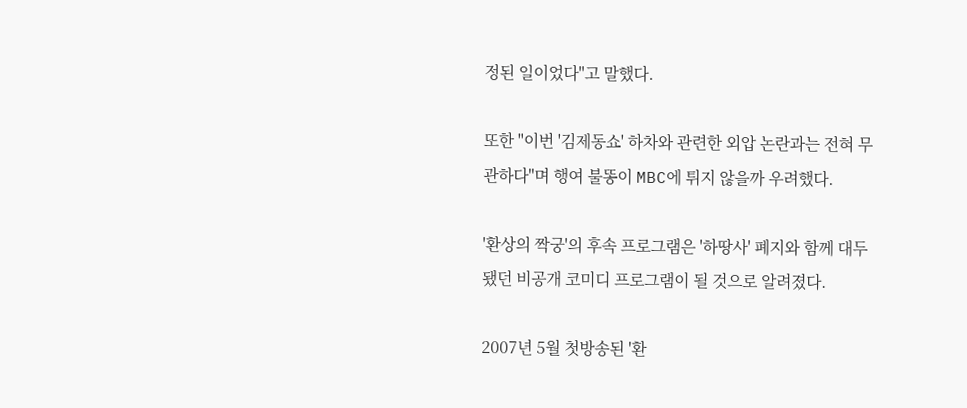정된 일이었다"고 말했다.

또한 "이번 '김제동쇼' 하차와 관련한 외압 논란과는 전혀 무관하다"며 행여 불똥이 MBC에 튀지 않을까 우려했다.

'환상의 짝궁'의 후속 프로그램은 '하땅사' 폐지와 함께 대두됐던 비공개 코미디 프로그램이 될 것으로 알려졌다.

2007년 5월 첫방송된 '환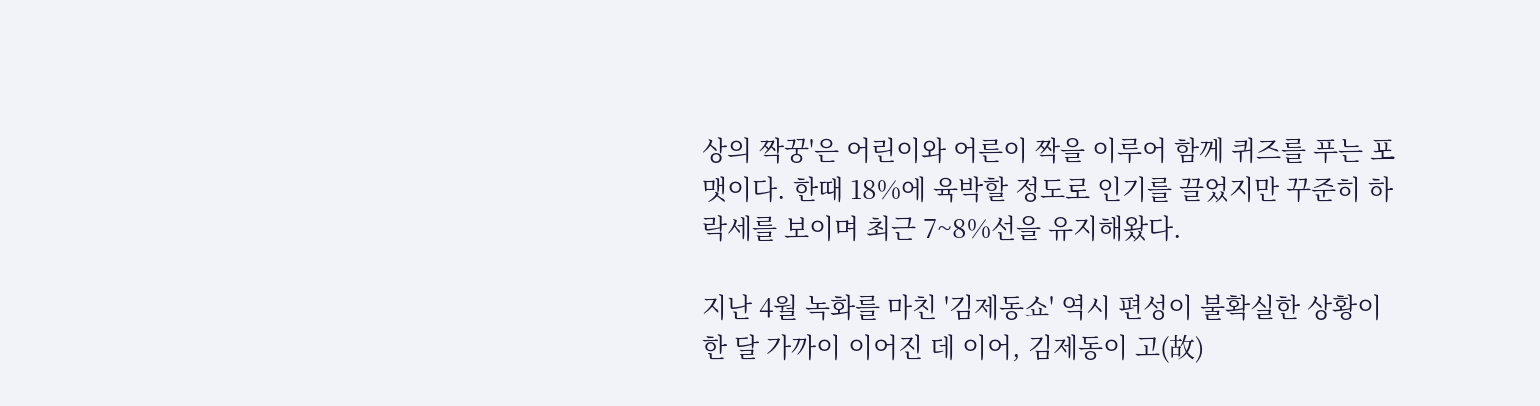상의 짝꿍'은 어린이와 어른이 짝을 이루어 함께 퀴즈를 푸는 포맷이다. 한때 18%에 육박할 정도로 인기를 끌었지만 꾸준히 하락세를 보이며 최근 7~8%선을 유지해왔다.

지난 4월 녹화를 마친 '김제동쇼' 역시 편성이 불확실한 상황이 한 달 가까이 이어진 데 이어, 김제동이 고(故)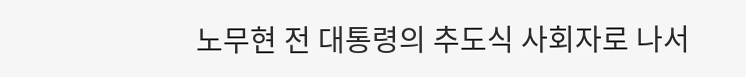노무현 전 대통령의 추도식 사회자로 나서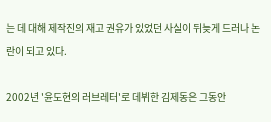는 데 대해 제작진의 재고 권유가 있었던 사실이 뒤늦게 드러나 논란이 되고 있다.

2002년 '윤도현의 러브레터'로 데뷔한 김제동은 그동안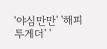'야심만만' '해피투게더' '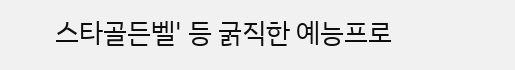스타골든벨' 등 굵직한 예능프로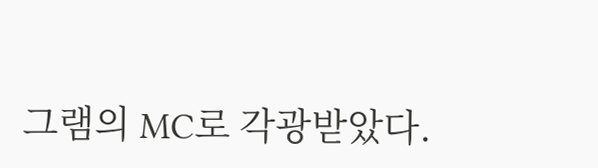그램의 MC로 각광받았다.